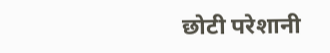छोटी परेशानी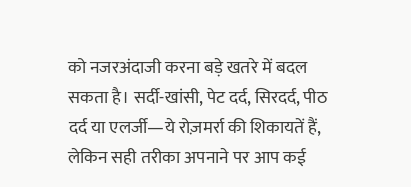को नजरअंदाजी करना बड़े खतरे में बदल सकता है। सर्दी-खांसी, पेट दर्द, सिरदर्द, पीठ दर्द या एलर्जी—ये रोज़मर्रा की शिकायतें हैं, लेकिन सही तरीका अपनाने पर आप कई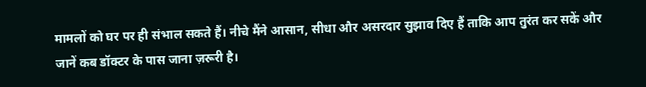मामलों को घर पर ही संभाल सकते हैं। नीचे मैंने आसान, सीधा और असरदार सुझाव दिए हैं ताकि आप तुरंत कर सकें और जानें कब डॉक्टर के पास जाना ज़रूरी है।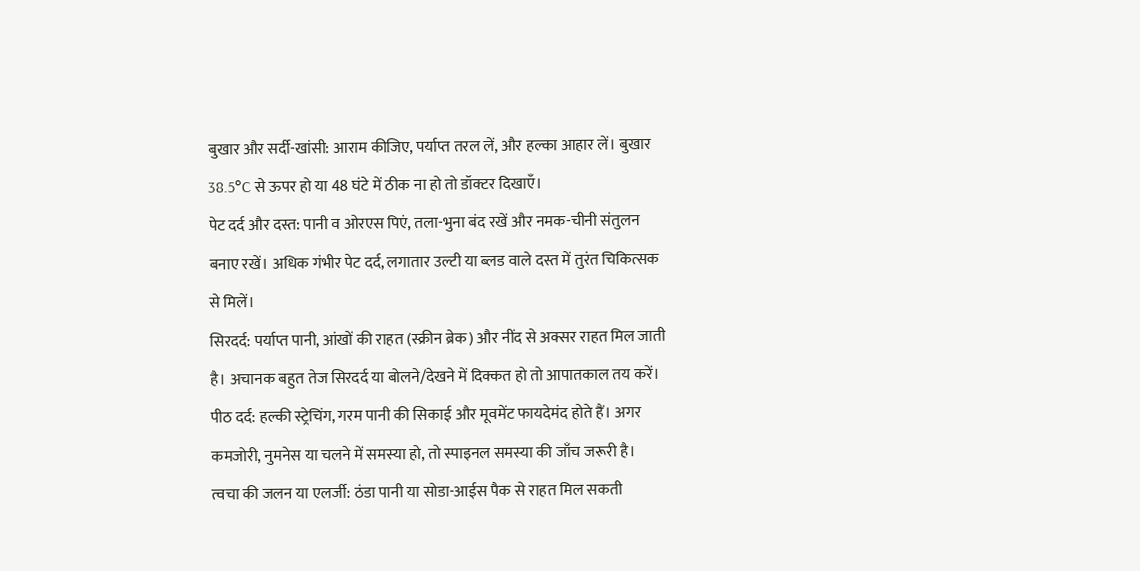बुखार और सर्दी-खांसी: आराम कीजिए, पर्याप्त तरल लें, और हल्का आहार लें। बुखार 38.5°C से ऊपर हो या 48 घंटे में ठीक ना हो तो डॉक्टर दिखाएँ।
पेट दर्द और दस्त: पानी व ओरएस पिएं, तला-भुना बंद रखें और नमक-चीनी संतुलन बनाए रखें। अधिक गंभीर पेट दर्द, लगातार उल्टी या ब्लड वाले दस्त में तुरंत चिकित्सक से मिलें।
सिरदर्द: पर्याप्त पानी, आंखों की राहत (स्क्रीन ब्रेक) और नींद से अक्सर राहत मिल जाती है। अचानक बहुत तेज सिरदर्द या बोलने/देखने में दिक्कत हो तो आपातकाल तय करें।
पीठ दर्द: हल्की स्ट्रेचिंग, गरम पानी की सिकाई और मूवमेंट फायदेमंद होते हैं। अगर कमजोरी, नुमनेस या चलने में समस्या हो, तो स्पाइनल समस्या की जाँच जरूरी है।
त्वचा की जलन या एलर्जी: ठंडा पानी या सोडा-आईस पैक से राहत मिल सकती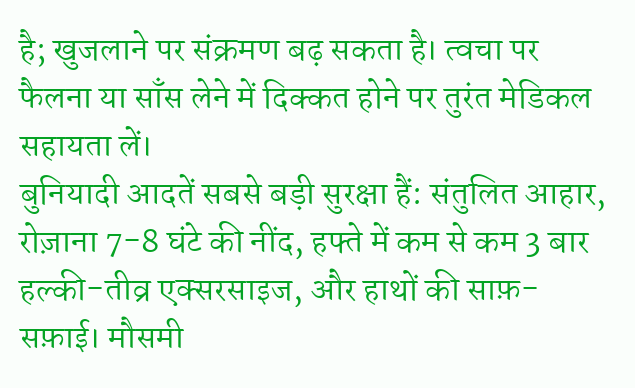है; खुजलाने पर संक्रमण बढ़ सकता है। त्वचा पर फैलना या साँस लेने में दिक्कत होने पर तुरंत मेडिकल सहायता लें।
बुनियादी आदतें सबसे बड़ी सुरक्षा हैं: संतुलित आहार, रोज़ाना 7-8 घंटे की नींद, हफ्ते में कम से कम 3 बार हल्की-तीव्र एक्सरसाइज, और हाथों की साफ़-सफ़ाई। मौसमी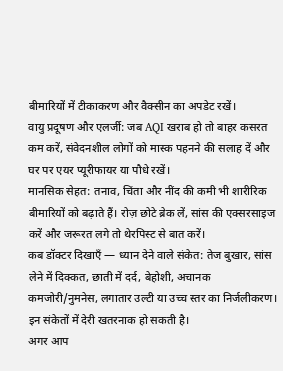बीमारियों में टीकाकरण और वैक्सीन का अपडेट रखें।
वायु प्रदूषण और एलर्जी: जब AQI खराब हो तो बाहर कसरत कम करें, संवेदनशील लोगों को मास्क पहनने की सलाह दें और घर पर एयर प्यूरीफायर या पौधे रखें।
मानसिक सेहत: तनाव, चिंता और नींद की कमी भी शारीरिक बीमारियों को बढ़ाते हैं। रोज़ छोटे ब्रेक लें, सांस की एक्सरसाइज करें और जरूरत लगे तो थेरपिस्ट से बात करें।
कब डॉक्टर दिखाएँ — ध्यान देने वाले संकेत: तेज बुखार, सांस लेने में दिक्कत, छाती में दर्द, बेहोशी, अचानक कमजोरी/नुमनेस, लगातार उल्टी या उच्च स्तर का निर्जलीकरण। इन संकेतों में देरी खतरनाक हो सकती है।
अगर आप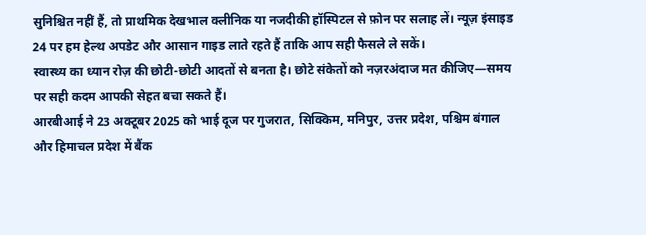सुनिश्चित नहीं हैं, तो प्राथमिक देखभाल क्लीनिक या नजदीकी हॉस्पिटल से फ़ोन पर सलाह लें। न्यूज़ इंसाइड 24 पर हम हेल्थ अपडेट और आसान गाइड लाते रहते हैं ताकि आप सही फैसले ले सकें।
स्वास्थ्य का ध्यान रोज़ की छोटी-छोटी आदतों से बनता है। छोटे संकेतों को नज़रअंदाज मत कीजिए—समय पर सही कदम आपकी सेहत बचा सकते हैं।
आरबीआई ने 23 अक्टूबर 2025 को भाई दूज पर गुजरात, सिक्किम, मनिपुर, उत्तर प्रदेश, पश्चिम बंगाल और हिमाचल प्रदेश में बैंक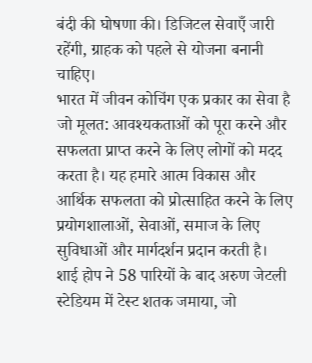बंदी की घोषणा की। डिजिटल सेवाएँ जारी रहेंगी, ग्राहक को पहले से योजना बनानी चाहिए।
भारत में जीवन कोचिंग एक प्रकार का सेवा है जो मूलत: आवश्यकताओं को पूरा करने और सफलता प्राप्त करने के लिए लोगों को मदद करता है। यह हमारे आत्म विकास और आर्थिक सफलता को प्रोत्साहित करने के लिए प्रयोगशालाओं, सेवाओं, समाज के लिए सुविधाओं और मार्गदर्शन प्रदान करती है।
शाई होप ने 58 पारियों के बाद अरुण जेटली स्टेडियम में टेस्ट शतक जमाया, जो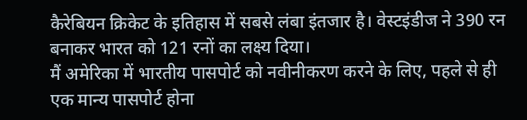कैरेबियन क्रिकेट के इतिहास में सबसे लंबा इंतजार है। वेस्टइंडीज ने 390 रन बनाकर भारत को 121 रनों का लक्ष्य दिया।
मैं अमेरिका में भारतीय पासपोर्ट को नवीनीकरण करने के लिए, पहले से ही एक मान्य पासपोर्ट होना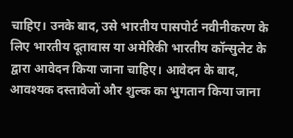चाहिए। उनके बाद, उसे भारतीय पासपोर्ट नवीनीकरण के लिए भारतीय दूतावास या अमेरिकी भारतीय कॉन्सुलेट के द्वारा आवेदन किया जाना चाहिए। आवेदन के बाद, आवश्यक दस्तावेजों और शुल्क का भुगतान किया जाना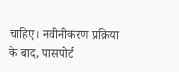चाहिए। नवीनीकरण प्रक्रिया के बाद, पासपोर्ट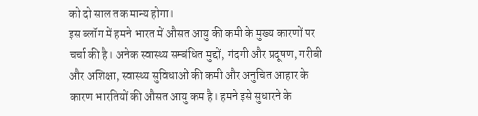को दो साल तक मान्य होगा।
इस ब्लॉग में हमने भारत में औसत आयु की कमी के मुख्य कारणों पर चर्चा की है। अनेक स्वास्थ्य सम्बंधित मुद्दों, गंदगी और प्रदूषण, गरीबी और अशिक्षा, स्वास्थ्य सुविधाओं की कमी और अनुचित आहार के कारण भारतियों की औसत आयु कम है। हमने इसे सुधारने के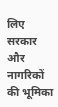लिए सरकार और नागरिकों की भूमिका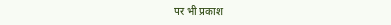पर भी प्रकाश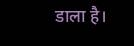डाला है।